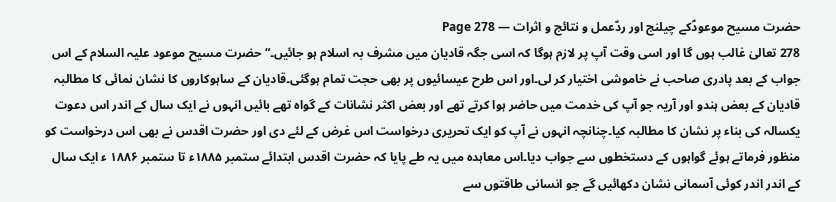حضرت مسیح موعودؑکے چیلنج اور ردّعمل و نتائج و اثرات — Page 278
278 تعالیٰ غالب ہوں گا اور اسی وقت آپ پر لازم ہوگا کہ اسی جگہ قادیان میں مشرف بہ اسلام ہو جائیں۔“ حضرت مسیح موعود علیہ السلام کے اس جواب کے بعد پادری صاحب نے خاموشی اختیار کر لی۔اور اس طرح عیسائیوں پر بھی حجت تمام ہوگئی۔قادیان کے ساہوکاروں کا نشان نمائی کا مطالبہ قادیان کے بعض ہندو اور آریہ جو آپ کی خدمت میں حاضر ہوا کرتے تھے اور بعض اکثر نشانات کے گواہ تھے بائیں انہوں نے ایک سال کے اندر اس دعوت یکسالہ کی بناء پر نشان کا مطالبہ کیا۔چنانچہ انہوں نے آپ کو ایک تحریری درخواست اس غرض کے لئے دی اور حضرت اقدس نے بھی اس درخواست کو منظور فرماتے ہوئے گواہوں کے دستخطوں سے جواب دیا۔اس معاہدہ میں یہ طے پایا کہ حضرت اقدس ابتدائے ستمبر ۱۸۸۵ء تا ستمبر ۱۸۸۶ ء ایک سال کے اندر اندر کوئی آسمانی نشان دکھائیں گے جو انسانی طاقتوں سے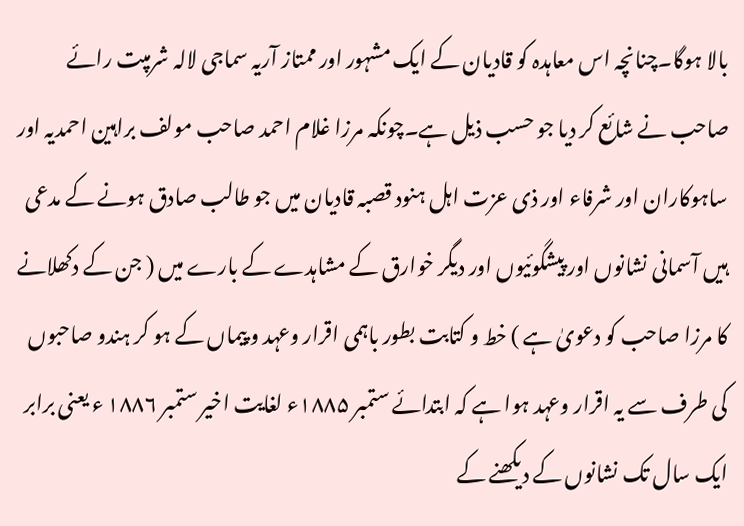بالا ہوگا۔چنانچہ اس معاہدہ کو قادیان کے ایک مشہور اور ممتاز آریہ سماجی لالہ شرمپت رائے صاحب نے شائع کر دیا جو حسب ذیل ہے۔چونکہ مرزا غلام احمد صاحب مولف براہین احمدیہ اور ساہوکاران اور شرفاء اور ذی عزت اہل ہنود قصبہ قادیان میں جو طالب صادق ہونے کے مدعی ہیں آسمانی نشانوں اور پیشگوئیوں اور دیگر خوارق کے مشاہدے کے بارے میں ( جن کے دکھلانے کا مرزا صاحب کو دعویٰ ہے ) خط و کتابت بطور باہمی اقرار وعہد و پیماں کے ہو کر ہندو صاحبوں کی طرف سے یہ اقرار وعہد ہوا ہے کہ ابتدائے ستمبر ۱۸۸۵ء لغایت اخیر ستمبر ۱۸۸۶ ء یعنی برابر ایک سال تک نشانوں کے دیکھنے کے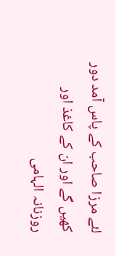لئے مرزا صاحب کے پاس آمد دور کھیں گے اور ان کے کاغذ اور روزنانہ الہامی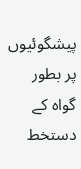پیشگوئیوں پر بطور گواہ کے دستخط